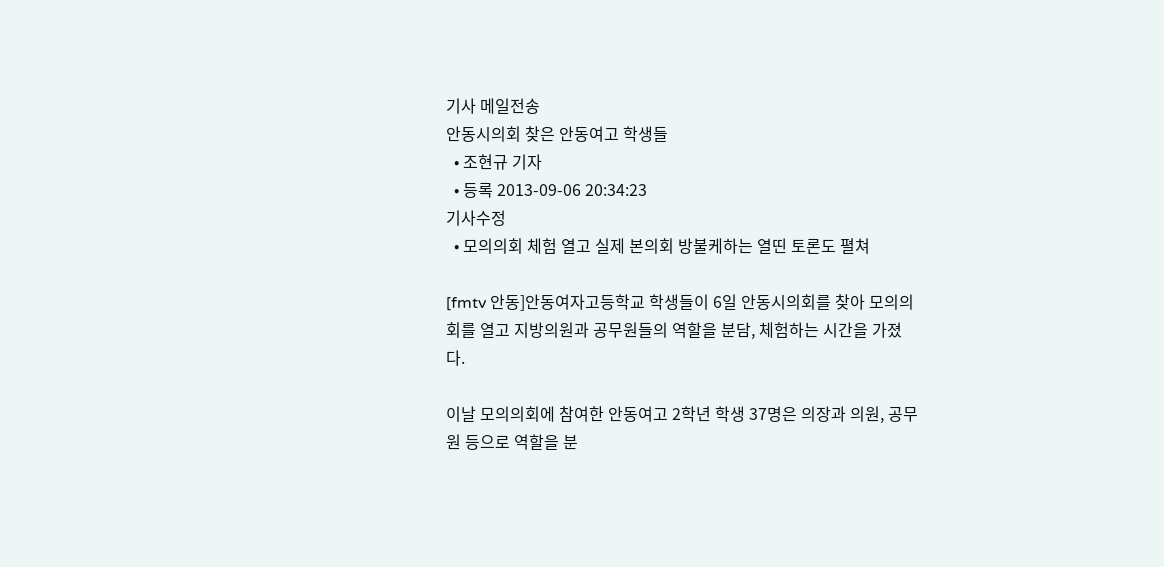기사 메일전송
안동시의회 찾은 안동여고 학생들
  • 조현규 기자
  • 등록 2013-09-06 20:34:23
기사수정
  • 모의의회 체험 열고 실제 본의회 방불케하는 열띤 토론도 펼쳐

[fmtv 안동]안동여자고등학교 학생들이 6일 안동시의회를 찾아 모의의회를 열고 지방의원과 공무원들의 역할을 분담, 체험하는 시간을 가졌다.

이날 모의의회에 참여한 안동여고 2학년 학생 37명은 의장과 의원, 공무원 등으로 역할을 분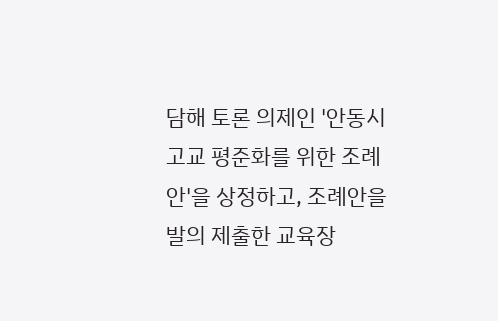담해 토론 의제인 '안동시 고교 평준화를 위한 조례 안'을 상정하고, 조례안을 발의 제출한 교육장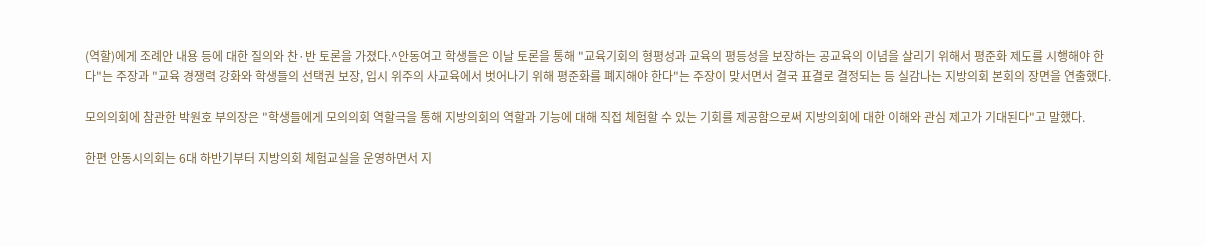(역할)에게 조례안 내용 등에 대한 질의와 찬·반 토론을 가졌다.^안동여고 학생들은 이날 토론을 통해 "교육기회의 형평성과 교육의 평등성을 보장하는 공교육의 이념을 살리기 위해서 평준화 제도를 시행해야 한다"는 주장과 "교육 경쟁력 강화와 학생들의 선택권 보장, 입시 위주의 사교육에서 벗어나기 위해 평준화를 폐지해야 한다"는 주장이 맞서면서 결국 표결로 결정되는 등 실감나는 지방의회 본회의 장면을 연출했다.

모의의회에 참관한 박원호 부의장은 "학생들에게 모의의회 역할극을 통해 지방의회의 역할과 기능에 대해 직접 체험할 수 있는 기회를 제공함으로써 지방의회에 대한 이해와 관심 제고가 기대된다"고 말했다.

한편 안동시의회는 6대 하반기부터 지방의회 체험교실을 운영하면서 지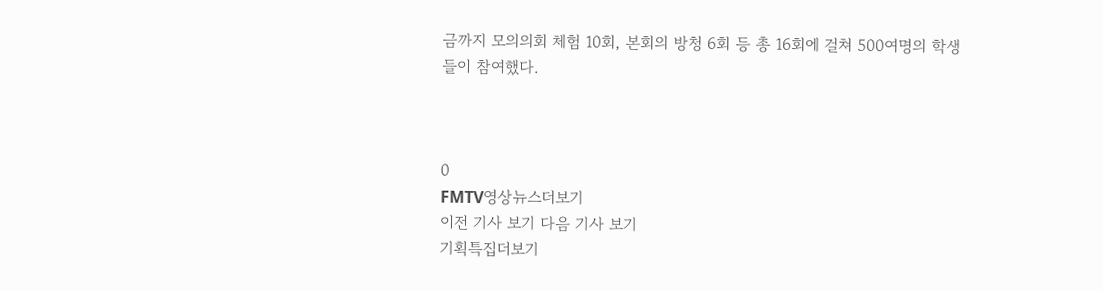금까지 모의의회 체험 10회, 본회의 방청 6회 등 총 16회에 걸쳐 500여명의 학생들이 참여했다.



0
FMTV영상뉴스더보기
이전 기사 보기 다음 기사 보기
기획특집더보기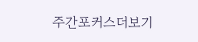주간포커스더보기